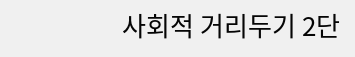사회적 거리두기 2단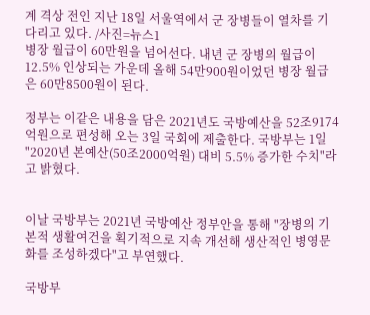계 격상 전인 지난 18일 서울역에서 군 장병들이 열차를 기다리고 있다. /사진=뉴스1
병장 월급이 60만원을 넘어선다. 내년 군 장병의 월급이 12.5% 인상되는 가운데 올해 54만900원이었던 병장 월급은 60만8500원이 된다.

정부는 이같은 내용을 담은 2021년도 국방예산을 52조9174억원으로 편성해 오는 3일 국회에 제출한다. 국방부는 1일 "2020년 본예산(50조2000억원) 대비 5.5% 증가한 수치"라고 밝혔다.


이날 국방부는 2021년 국방예산 정부안을 통해 "장병의 기본적 생활여건을 획기적으로 지속 개선해 생산적인 병영문화를 조성하겠다"고 부연했다.

국방부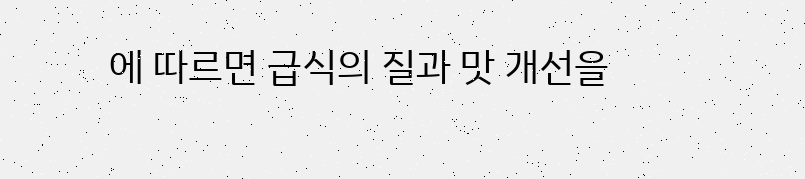에 따르면 급식의 질과 맛 개선을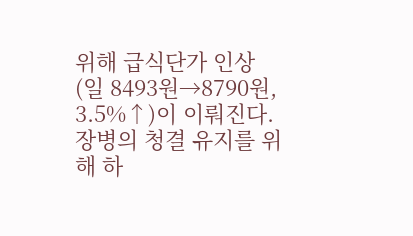위해 급식단가 인상(일 8493원→8790원, 3.5%↑)이 이뤄진다. 장병의 청결 유지를 위해 하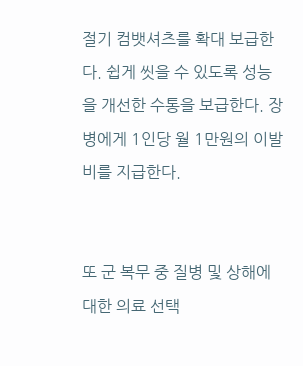절기 컴뱃셔츠를 확대 보급한다. 쉽게 씻을 수 있도록 성능을 개선한 수통을 보급한다. 장병에게 1인당 월 1만원의 이발비를 지급한다.


또 군 복무 중 질병 및 상해에 대한 의료 선택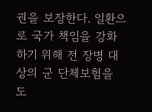권을 보장한다. 일환으로 국가 책임을 강화하기 위해 전 장병 대상의 군 단체보험을 도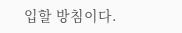입할 방침이다.